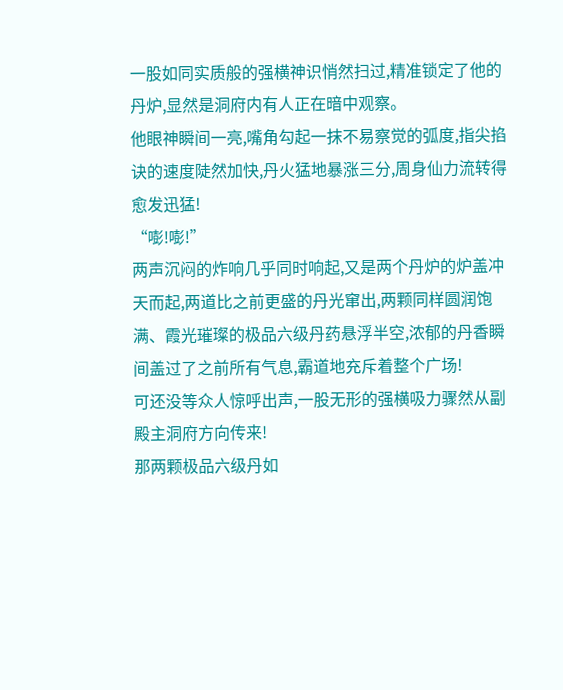一股如同实质般的强横神识悄然扫过,精准锁定了他的丹炉,显然是洞府内有人正在暗中观察。
他眼神瞬间一亮,嘴角勾起一抹不易察觉的弧度,指尖掐诀的速度陡然加快,丹火猛地暴涨三分,周身仙力流转得愈发迅猛!
“嘭!嘭!”
两声沉闷的炸响几乎同时响起,又是两个丹炉的炉盖冲天而起,两道比之前更盛的丹光窜出,两颗同样圆润饱满、霞光璀璨的极品六级丹药悬浮半空,浓郁的丹香瞬间盖过了之前所有气息,霸道地充斥着整个广场!
可还没等众人惊呼出声,一股无形的强横吸力骤然从副殿主洞府方向传来!
那两颗极品六级丹如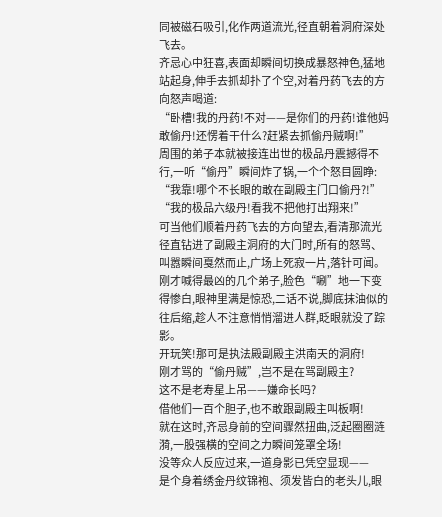同被磁石吸引,化作两道流光,径直朝着洞府深处飞去。
齐忌心中狂喜,表面却瞬间切换成暴怒神色,猛地站起身,伸手去抓却扑了个空,对着丹药飞去的方向怒声喝道:
“卧槽!我的丹药!不对——是你们的丹药!谁他妈敢偷丹!还愣着干什么?赶紧去抓偷丹贼啊!”
周围的弟子本就被接连出世的极品丹震撼得不行,一听“偷丹”瞬间炸了锅,一个个怒目圆睁:
“我靠!哪个不长眼的敢在副殿主门口偷丹?!”
“我的极品六级丹!看我不把他打出翔来!”
可当他们顺着丹药飞去的方向望去,看清那流光径直钻进了副殿主洞府的大门时,所有的怒骂、叫嚣瞬间戛然而止,广场上死寂一片,落针可闻。
刚才喊得最凶的几个弟子,脸色“唰”地一下变得惨白,眼神里满是惊恐,二话不说,脚底抹油似的往后缩,趁人不注意悄悄溜进人群,眨眼就没了踪影。
开玩笑!那可是执法殿副殿主洪南天的洞府!
刚才骂的“偷丹贼”,岂不是在骂副殿主?
这不是老寿星上吊——嫌命长吗?
借他们一百个胆子,也不敢跟副殿主叫板啊!
就在这时,齐忌身前的空间骤然扭曲,泛起圈圈涟漪,一股强横的空间之力瞬间笼罩全场!
没等众人反应过来,一道身影已凭空显现——
是个身着绣金丹纹锦袍、须发皆白的老头儿,眼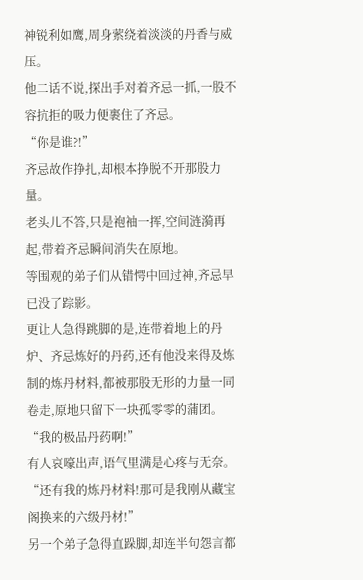神锐利如鹰,周身萦绕着淡淡的丹香与威压。
他二话不说,探出手对着齐忌一抓,一股不容抗拒的吸力便裹住了齐忌。
“你是谁?!”
齐忌故作挣扎,却根本挣脱不开那股力量。
老头儿不答,只是袍袖一挥,空间涟漪再起,带着齐忌瞬间消失在原地。
等围观的弟子们从错愕中回过神,齐忌早已没了踪影。
更让人急得跳脚的是,连带着地上的丹炉、齐忌炼好的丹药,还有他没来得及炼制的炼丹材料,都被那股无形的力量一同卷走,原地只留下一块孤零零的蒲团。
“我的极品丹药啊!”
有人哀嚎出声,语气里满是心疼与无奈。
“还有我的炼丹材料!那可是我刚从藏宝阁换来的六级丹材!”
另一个弟子急得直跺脚,却连半句怨言都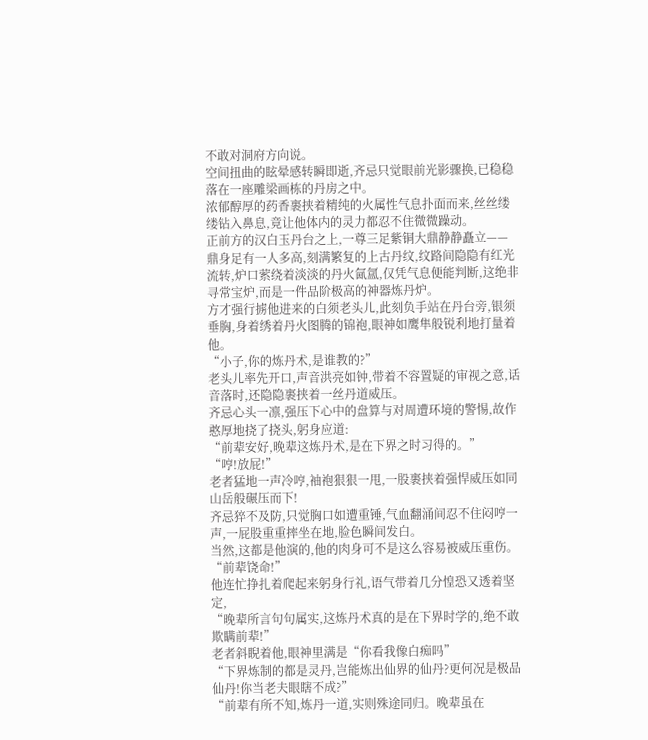不敢对洞府方向说。
空间扭曲的眩晕感转瞬即逝,齐忌只觉眼前光影骤换,已稳稳落在一座雕梁画栋的丹房之中。
浓郁醇厚的药香裹挟着精纯的火属性气息扑面而来,丝丝缕缕钻入鼻息,竟让他体内的灵力都忍不住微微躁动。
正前方的汉白玉丹台之上,一尊三足紫铜大鼎静静矗立——鼎身足有一人多高,刻满繁复的上古丹纹,纹路间隐隐有红光流转,炉口萦绕着淡淡的丹火氤氲,仅凭气息便能判断,这绝非寻常宝炉,而是一件品阶极高的神器炼丹炉。
方才强行掳他进来的白须老头儿,此刻负手站在丹台旁,银须垂胸,身着绣着丹火图腾的锦袍,眼神如鹰隼般锐利地打量着他。
“小子,你的炼丹术,是谁教的?”
老头儿率先开口,声音洪亮如钟,带着不容置疑的审视之意,话音落时,还隐隐裹挟着一丝丹道威压。
齐忌心头一凛,强压下心中的盘算与对周遭环境的警惕,故作憨厚地挠了挠头,躬身应道:
“前辈安好,晚辈这炼丹术,是在下界之时习得的。”
“哼!放屁!”
老者猛地一声冷哼,袖袍狠狠一甩,一股裹挟着强悍威压如同山岳般碾压而下!
齐忌猝不及防,只觉胸口如遭重锤,气血翻涌间忍不住闷哼一声,一屁股重重摔坐在地,脸色瞬间发白。
当然,这都是他演的,他的肉身可不是这么容易被威压重伤。
“前辈饶命!”
他连忙挣扎着爬起来躬身行礼,语气带着几分惶恐又透着坚定,
“晚辈所言句句属实,这炼丹术真的是在下界时学的,绝不敢欺瞒前辈!”
老者斜睨着他,眼神里满是“你看我像白痴吗”
“下界炼制的都是灵丹,岂能炼出仙界的仙丹?更何况是极品仙丹!你当老夫眼瞎不成?”
“前辈有所不知,炼丹一道,实则殊途同归。晚辈虽在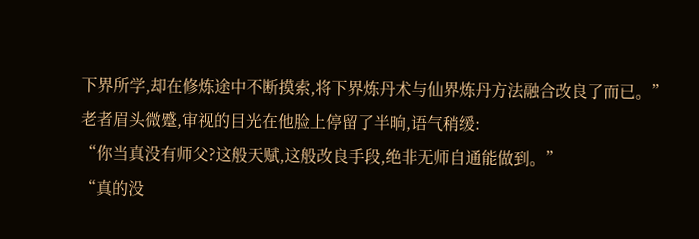下界所学,却在修炼途中不断摸索,将下界炼丹术与仙界炼丹方法融合改良了而已。”
老者眉头微蹙,审视的目光在他脸上停留了半晌,语气稍缓:
“你当真没有师父?这般天赋,这般改良手段,绝非无师自通能做到。”
“真的没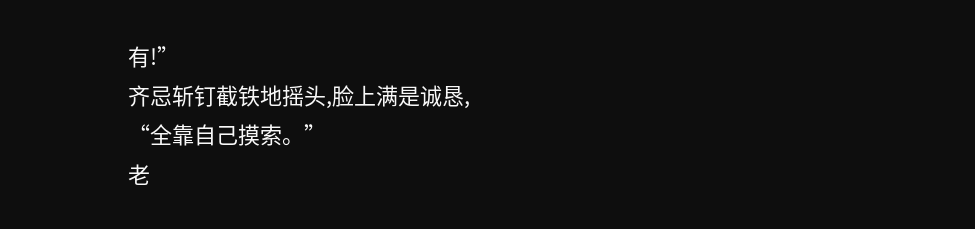有!”
齐忌斩钉截铁地摇头,脸上满是诚恳,
“全靠自己摸索。”
老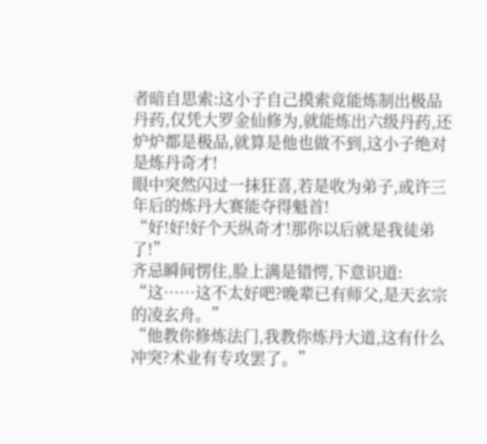者暗自思索:这小子自己摸索竟能炼制出极品丹药,仅凭大罗金仙修为,就能炼出六级丹药,还炉炉都是极品,就算是他也做不到,这小子绝对是炼丹奇才!
眼中突然闪过一抹狂喜,若是收为弟子,或许三年后的炼丹大赛能夺得魁首!
“好!好!好个天纵奇才!那你以后就是我徒弟了!”
齐忌瞬间愣住,脸上满是错愕,下意识道:
“这……这不太好吧?晚辈已有师父,是天玄宗的凌玄舟。”
“他教你修炼法门,我教你炼丹大道,这有什么冲突?术业有专攻罢了。”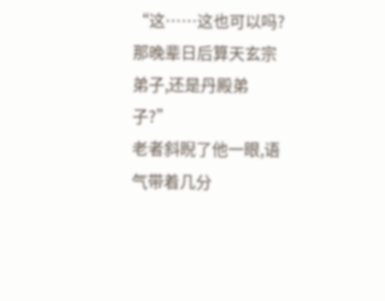“这……这也可以吗?那晚辈日后算天玄宗弟子,还是丹殿弟子?”
老者斜睨了他一眼,语气带着几分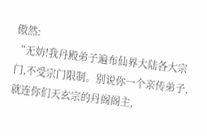傲然:
“无妨!我丹殿弟子遍布仙界大陆各大宗门,不受宗门限制。别说你一个亲传弟子,就连你们天玄宗的丹阁阁主,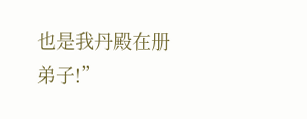也是我丹殿在册弟子!”